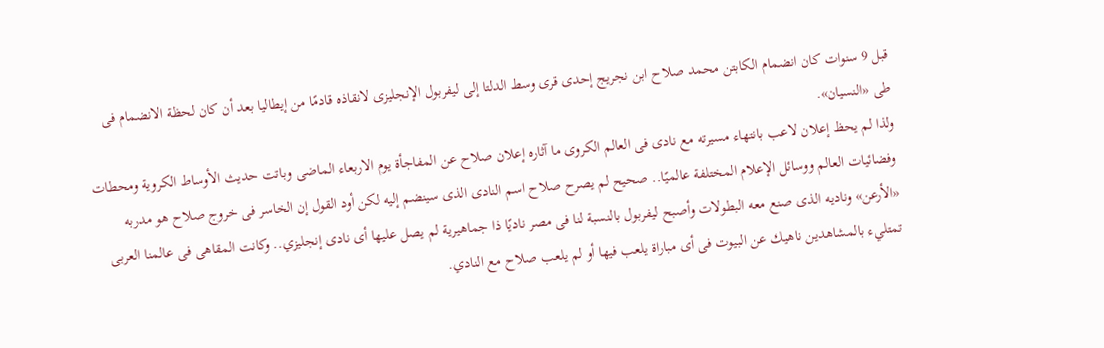قبل 9 سنوات كان انضمام الكابتن محمد صلاح ابن نجريج إحدى قرى وسط الدلتا إلى ليفربول الإنجليزى لانقاذه قادمًا من إيطاليا بعد أن كان لحظة الانضمام فى طى «النسيان».
ولذا لم يحظ إعلان لاعب بانتهاء مسيرته مع نادى فى العالم الكروى ما آثاره إعلان صلاح عن المفاجأة يوم الاربعاء الماضى وباتت حديث الأوساط الكروية ومحطات وفضائيات العالم ووسائل الإعلام المختلفة عالميًا.. صحيح لم يصرح صلاح اسم النادى الذى سينضم إليه لكن أود القول إن الخاسر فى خروج صلاح هو مدربه «الأرعن» وناديه الذى صنع معه البطولات وأصبح ليفربول بالنسبة لنا فى مصر ناديًا ذا جماهيرية لم يصل عليها أى نادى إنجليزي.. وكانت المقاهى فى عالمنا العربى تمتليء بالمشاهدين ناهيك عن البيوت فى أى مباراة يلعب فيها أو لم يلعب صلاح مع النادي.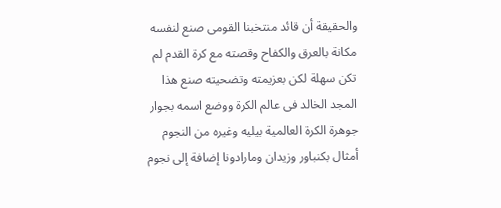والحقيقة أن قائد منتخبنا القومى صنع لنفسه مكانة بالعرق والكفاح وقصته مع كرة القدم لم تكن سهلة لكن بعزيمته وتضحيته صنع هذا المجد الخالد فى عالم الكرة ووضع اسمه بجوار جوهرة الكرة العالمية بيليه وغيره من النجوم أمثال بكنباور وزيدان ومارادونا إضافة إلى نجوم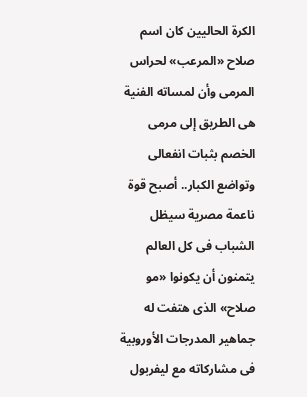الكرة الحاليين كان اسم صلاح «المرعب» لحراس المرمى وأن لمساته الفنية هى الطريق إلى مرمى الخصم بثبات انفعالى وتواضع الكبار.. أصبح قوة ناعمة مصرية سيظل الشباب فى كل العالم يتمنون أن يكونوا «مو صلاح» الذى هتفت له جماهير المدرجات الأوروبية فى مشاركاته مع ليفربول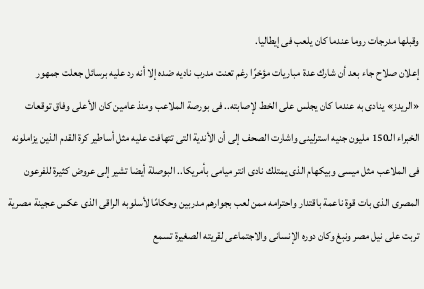وقبلها مدرجات روما عندما كان يلعب فى إيطاليا.
إعلان صلاح جاء بعد أن شارك عدة مباريات مؤخرًا رغم تعنت مدرب ناديه ضده إلا أنه رد عليه برسائل جعلت جمهور «الريدز» ينادى به عندما كان يجلس على الخط لإصابته.. فى بورصة الملاعب ومنذ عامين كان الأعلى وفاق توقعات الخبراء الـ150 مليون جنيه استرلينى واشارت الصحف إلى أن الأندية التى تتهافت عليه مثل أساطير كرة القدم الذين يزاملونه فى الملاعب مثل ميسى وبيكهام الذى يمتلك نادى انتر ميامى بأمريكا.. البوصلة أيضا تشير إلى عروض كثيرة للفرعون المصرى الذى بات قوة ناعمة باقتدار واحترامه ممن لعب بجوارهم مدربين وحكامًا لأسلوبه الراقى الذى عكس عجينة مصرية تربت على نيل مصر ونبغ وكان دوره الإنسانى والاجتماعى لقريته الصغيرة تسمع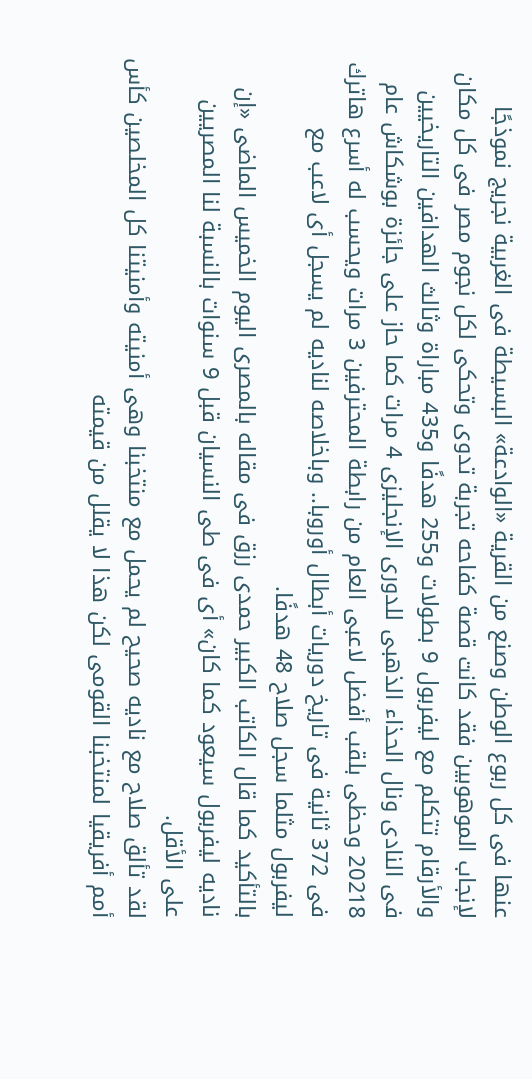عنها فى كل ربوع الوطن وصنع من القرية «الوادعة» البسيطة فى الغربية نجريج نموذجًا لإنجاب الموهوبين فقد كانت قصة كفاحه تجربة تدوى وتحكى لكل نجوم مصر فى كل مكان والأرقام تتكلم مع ليفربول 9 بطولات و255 هدفًا و435 مباراة وثالث الهدافين التاريخيين فى النادى ونال الحذاء الذهبى للدورى الإنجليزى 4 مرات كما حاز على جائزة بوشكاش عام 20218 وحظى بلقب أفضل لاعبى العام من رابطة المحترفين 3 مرات ويحسب له أسرع هاترك فى 372 ثانية فى تاريخ دوريات أبطال أوروبا.. وباخلاصه لناديه لم يسجل أى لاعب مع ليفربول مثلما سجل صلاح 48 هدفًا.
بالتأكيد كما قال الكاتب الكبير حمدى رزق فى مقاله بالمصرى اليوم الخميس الماضى «إن ناديه ليفربول سيعود كما كان» أى فى طى النسيان قبل 9 سنوات بالنسبة لنا المصريين على الأقل.
لقد تألق صلاح مع ناديه صحيح لم يحمل مع منتخبنا وهى أمنيته وأمنيتنا كل المخلصين كأس أمم أفريقيا لمنتخبنا القومى لكن هذا لا يقلل من قيمته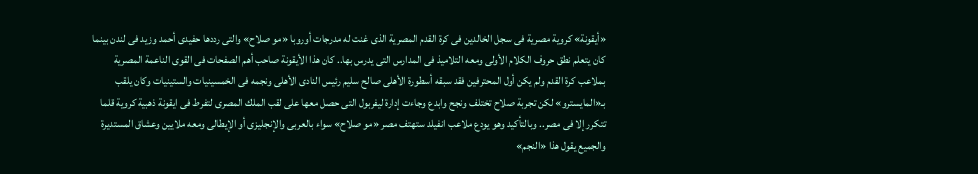«أيقونة» كروية مصرية فى سجل الخالدين فى كرة القدم المصرية الذى غنت له مدرجات أوروبا «مو صلاح» والتى رددها حفيدى أحمد وزيد فى لندن بينما كان يتعلم نطق حروف الكلام الأولى ومعه التلاميذ فى المدارس التى يدرس بها.. كان هذا الأيقونة صاحب أهم الصفحات فى القوى الناعمة المصرية بملاعب كرة القدم ولم يكن أول المحترفين فقد سبقه أسطورة الأهلى صالح سليم رئيس النادى الأهلى ونجمه فى الخمسينيات والستينيات وكان يلقب بـ«المايسترو» لكن تجربة صلاح تختلف ونجح وابدع وجاءت إدارة ليفربول التى حصل معها على لقب الملك المصرى لتفرط فى ايقونة ذهبية كروية قلما تتكرر إلا فى مصر.. وبالتأكيد وهو يودع ملاعب انفيلد ستهتف مصر «مو صلاح» سواء بالعربى والإنجليزى أو الإيطالى ومعه ملايين وعشاق المستديرة والجميع يقول هذا «النجم»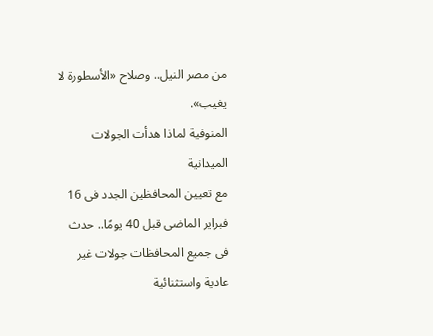من مصر النيل.. وصلاح «الأسطورة لا يغيب».
المنوفية لماذا هدأت الجولات الميدانية
مع تعيين المحافظين الجدد فى 16 فبراير الماضى قبل 40 يومًا.. حدث فى جميع المحافظات جولات غير عادية واستثنائية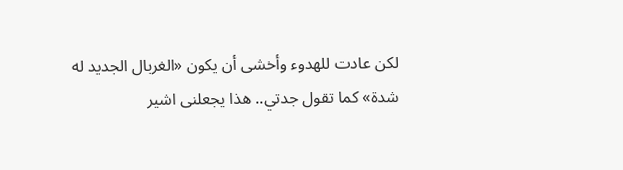لكن عادت للهدوء وأخشى أن يكون «الغربال الجديد له شدة» كما تقول جدتي.. هذا يجعلنى اشير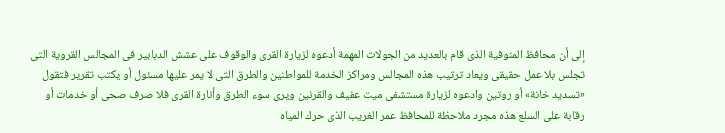إلى أن محافظ المنوفية الذى قام بالعديد من الجولات المهمة أدعوه لزيارة القرى والوقوف على عشش الدبابير فى المجالس القروية التى تجلس بلا عمل حقيقى ويعاد ترتيب هذه المجالس ومراكز الخدمة للمواطنين والطرق التى لا يمر عليها مسئول أو يكتب تقرير فتقول «تسديد خانة» أو روتين وادعوه لزيارة مستشفى ميت عفيف والقرنين ويرى سوء الطرق وأنارة القرى فلا صرف صحى أو خدمات أو رقابة على السلع هذه مجرد ملاحظة للمحافظ عمر الغريب الذى حرك المياه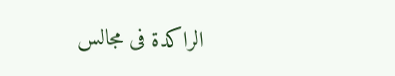الراكدة فى مجالس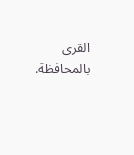القرى بالمحافظة.